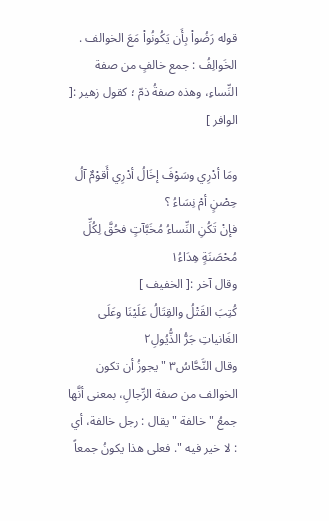قوله رَضُواْ بِأَن يَكُونُواْ مَعَ الخوالف .
الخَوالِفُ : جمع خالفٍ من صفة النِّساءِ، وهذه صفةُ ذمّ ؛ كقول زهير :[ الوافر ]

ومَا أدْرِي وسَوْفَ إخَالُ أدْرِي أَقوْمٌ آلُ حِصْنٍ أمْ نِسَاءُ ؟
فإنْ تَكُنِ النِّساءُ مُخَبَّآتٍ فحُقَّ لِكُلِّ مُحْصَنَةٍ هِدَاءُ١
وقال آخر :[ الخفيف ]
كُتِبَ القَتْلُ والقِتَالُ عَلَيْنَا وعَلَى الغَانياتِ جَرُّ الذُّيُولِ٢
وقال النَّحَّاسُ٣ " يجوزُ أن تكون الخوالف من صفة الرِّجالِ، بمعنى أنَّها جمعُ " خالفة " يقال : رجل خالفة، أي : لا خير فيه ". فعلى هذا يكونُ جمعاً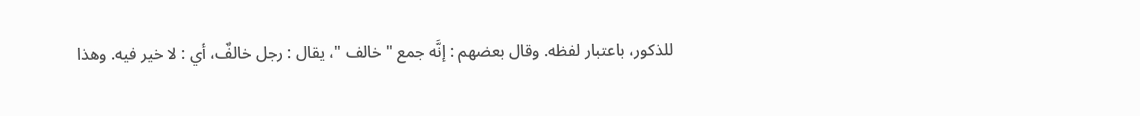للذكور، باعتبار لفظه. وقال بعضهم : إنَّه جمع " خالف "، يقال : رجل خالفٌ، أي : لا خير فيه. وهذا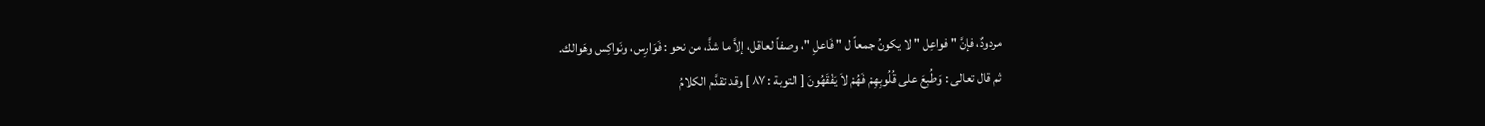مردودٌ، فإنَّ " فواعِل " لا يكونُ جمعاً ل " فَاعلِ "، وصفاً لعاقل، إلاَّ ما شذَّ، من نحو : فَوَارِس، ونَواكِس وهَوالك.
ثم قال تعالى : وَطُبِعَ على قُلُوبِهِمْ فَهُمْ لاَ يَفْقَهُونَ [ التوبة : ٨٧ ] وقد تقدَّم الكلامُ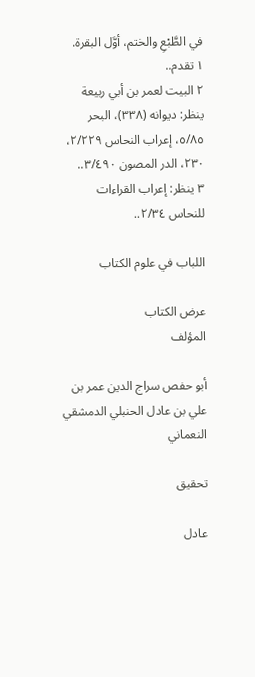في الطَّبْعِ والختم، أوَّل البقرة.
١ تقدم..
٢ البيت لعمر بن أبي ربيعة ينظر: ديوانه (٣٣٨)، البحر ٥/٨٥، إعراب النحاس ٢/٢٢٩، ٢٣٠، الدر المصون ٣/٤٩٠..
٣ ينظر: إعراب القراءات للنحاس ٢/٣٤..

اللباب في علوم الكتاب

عرض الكتاب
المؤلف

أبو حفص سراج الدين عمر بن علي بن عادل الحنبلي الدمشقي النعماني

تحقيق

عادل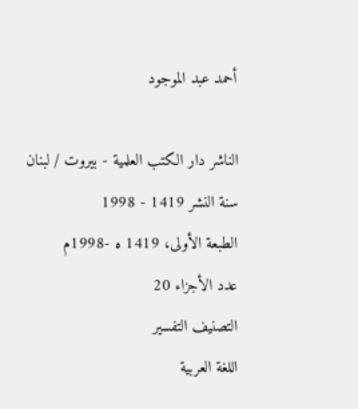أحمد عبد الموجود

الناشر دار الكتب العلمية - بيروت / لبنان
سنة النشر 1419 - 1998
الطبعة الأولى، 1419 ه -1998م
عدد الأجزاء 20
التصنيف التفسير
اللغة العربية